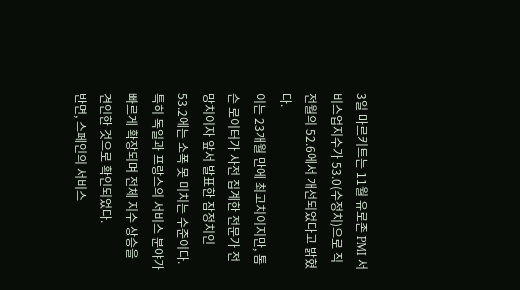3일 마르키트는 11월 유로존 PMI 서비스업지수가 53.0(수정치)으로 직전월의 52.6에서 개선되었다고 밝혔다.
이는 23개월 만에 최고치이지만, 톰슨 로이터가 사전 집계한 전문가 전망치이자 앞서 발표한 잠정치인 53.2에는 소폭 못 미치는 수준이다.
특히 독일과 프랑스의 서비스 분야가 빠르게 확장되며 전체 지수 상승을 견인한 것으로 확인되었다.
반면, 스페인의 서비스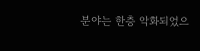분야는 한층 악화되었으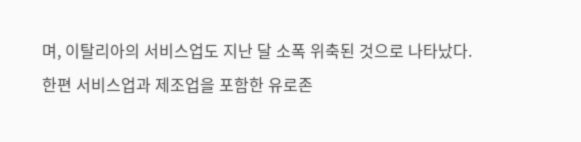며, 이탈리아의 서비스업도 지난 달 소폭 위축된 것으로 나타났다.
한편 서비스업과 제조업을 포함한 유로존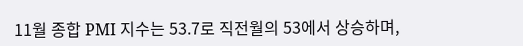11월 종합 PMI 지수는 53.7로 직전월의 53에서 상승하며,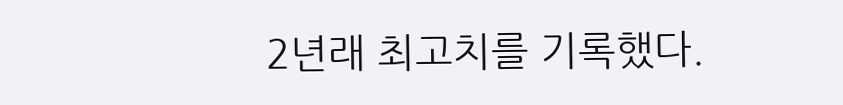2년래 최고치를 기록했다.